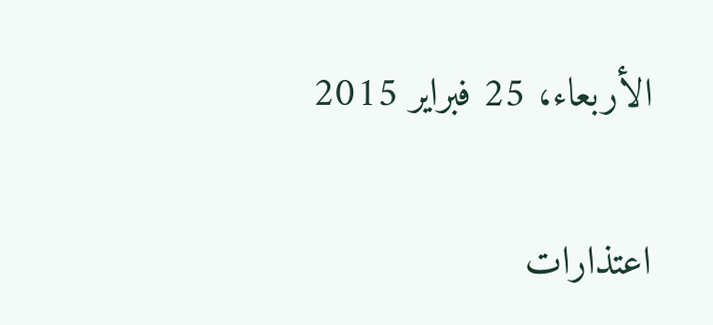الأربعاء، 25 فبراير 2015

اعتذارات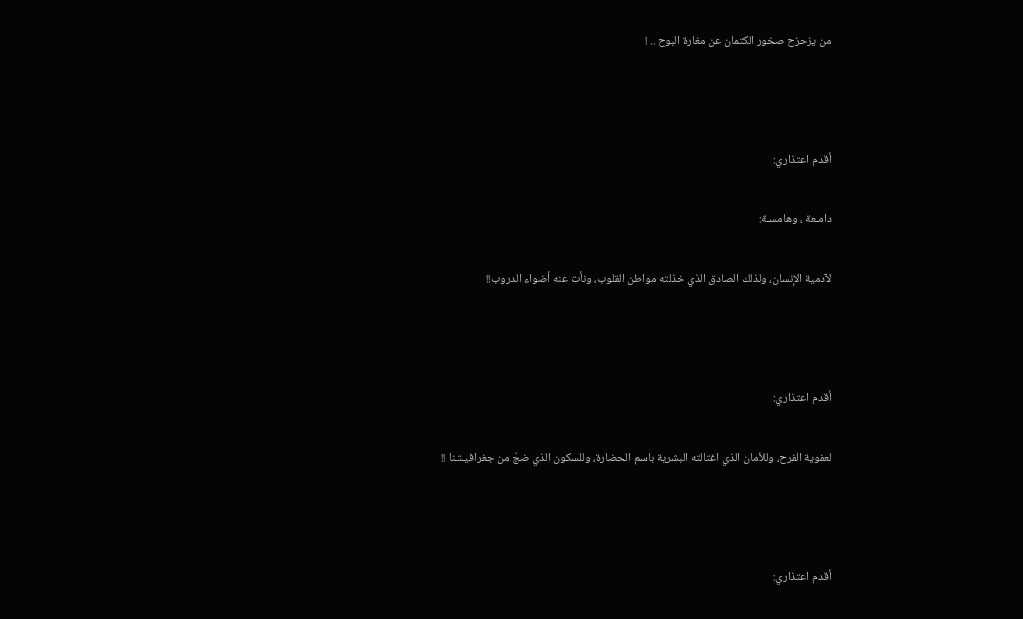من يزحزح صخور الكتمان عن مغارة البوح .. !



أقدم اعتذاري:

دامـعة ، وهامسـة:

لآدمية الإنسان، ولذلك الصادق الذي خذلته مواطن القلوب، ونأت عنه أضواء الدروب!!



أقدم اعتذاري:

لعفوية الفرح، وللأمان الذي اغتالته البشرية باسم الحضارة، وللسكون الذي ضجّ من جغرافيـتـنا !!



أقدم اعتذاري: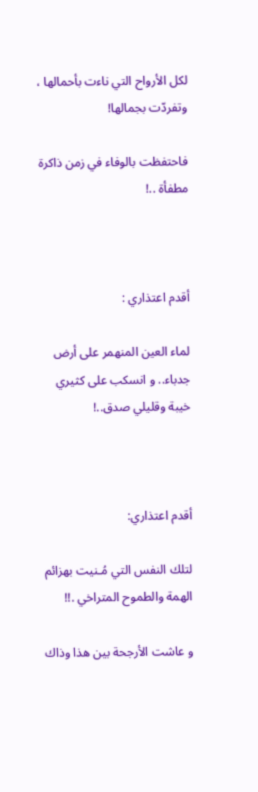لكل الأرواح التي ناءت بأحمالها ، وتفردّت بجمالها!

فاحتفظت بالوفاء في زمن ذاكرة مطفأة ..!



أقدم اعتذاري :

لماء العين المنهمر على أرض جدباء.. و انسكب على كثيري خيبة وقليلي صدق..!



أقدم اعتذاري:

لتلك النفس التي مُـنيت بهزائم الهمة والطموح المتراخي .!!

و عاشت الأرجحة بين هذا وذاك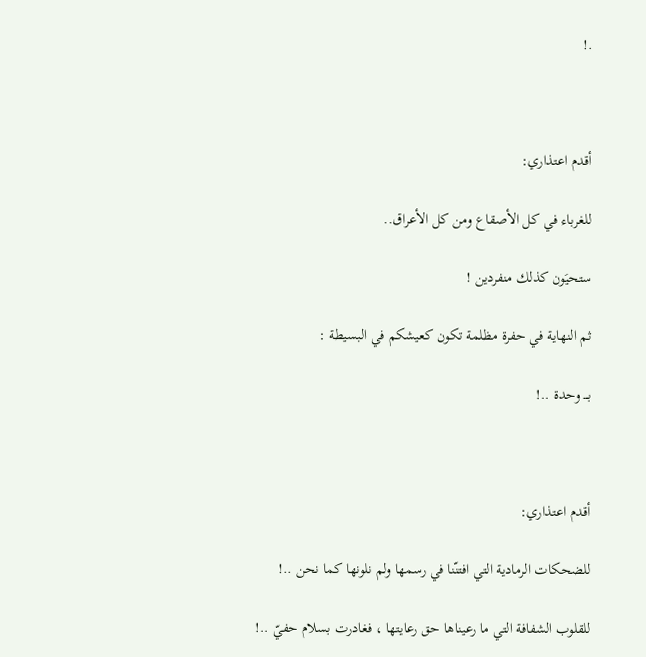.!



أقدم اعتذاري:

للغرباء في كل الأصقاع ومن كل الأعراق..

ستحيَون كذلك منفردين !

ثم النهاية في حفرة مظلمة تكون كعيشكم في البسيطة :

بـــ وحدة ..!



أقدم اعتذاري:

للضحكات الرمادية التي افتنّنا في رسمها ولم نلونها كما نحن ..!

للقلوب الشفافة التي ما رعيناها حق رعايتها ، فغادرت بسلام حفيّ ..!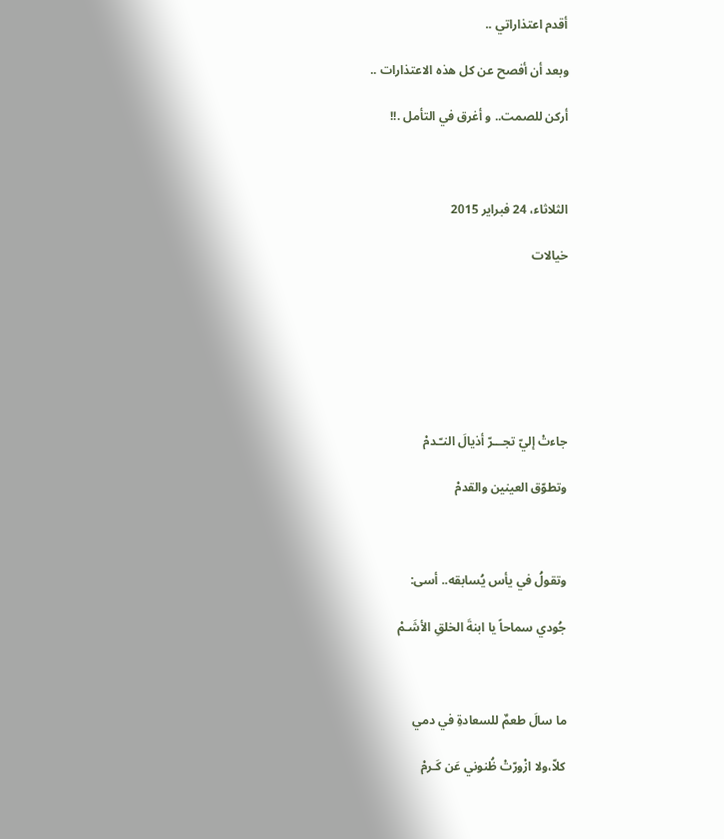أقدم اعتذاراتي ..

وبعد أن أفصح عن كل هذه الاعتذارات ..

أركن للصمت.. و أغرق في التأمل .!!



الثلاثاء، 24 فبراير 2015

خيالات







جاءتْ إليّ تجـــرّ أذيالَ النـّـدمْ

وتطوّق العينين والقدمْ



وتقولُ في يأس يُسابقه.. أسى:

جُودي سماحاً يا ابنةَ الخلقِ الأشَـمْ



ما سالَ طعمٌ للسعادةِ في دمي

كلاّ،ولا ازْورّتْ ظُنوني عَن كَـرمْ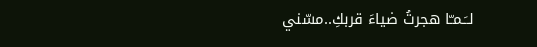لــَـمـّا هجرتُ ضياءَ قربكِ..مسّني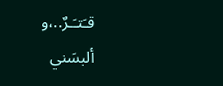قـَتـَـرٌ..،و ألبسَني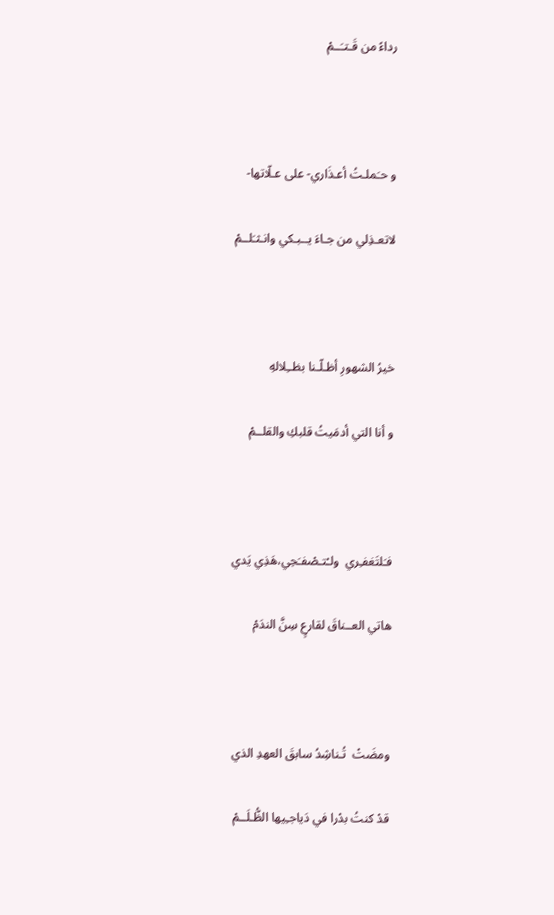رداءً من قَـتـَــمْ



و حـَملـتُ أعـذَاري- على عـلّاتها-

لاتعـذِلي من جـاءَ يــبـكي وانـثـَلــمْ



خيرُ الشهورِ أظـلّـنا بظــِلالهِ

و أنا التي أدمَيتُ قلبكِ والقلــمْ



فـَلتَغفـِري  ولـْتـصْفـَحِي،هَذِي يَدي

هاتي العــناقَ لقارعٍ سِنَّ الندَمْ



ومضَتْ  تُـناشِدُ سابقَ العهدِ الذي

قدْ كنتُ بدْرا في دَياجـِيها الظُّـلَــمْ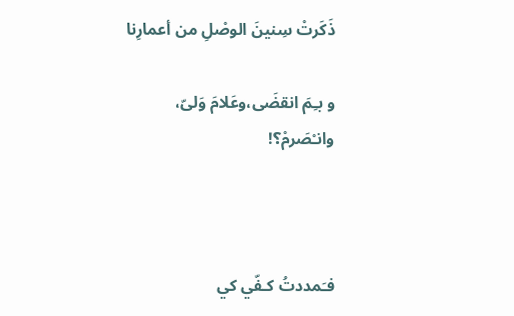ذَكَرتْ سِنينَ الوصْلِ من أعمارِنا

و بـِمَ انقضَى،وعَلامَ وَلىّ، وانـْصَرمْ؟!



فـَمددتُ كـفّي كي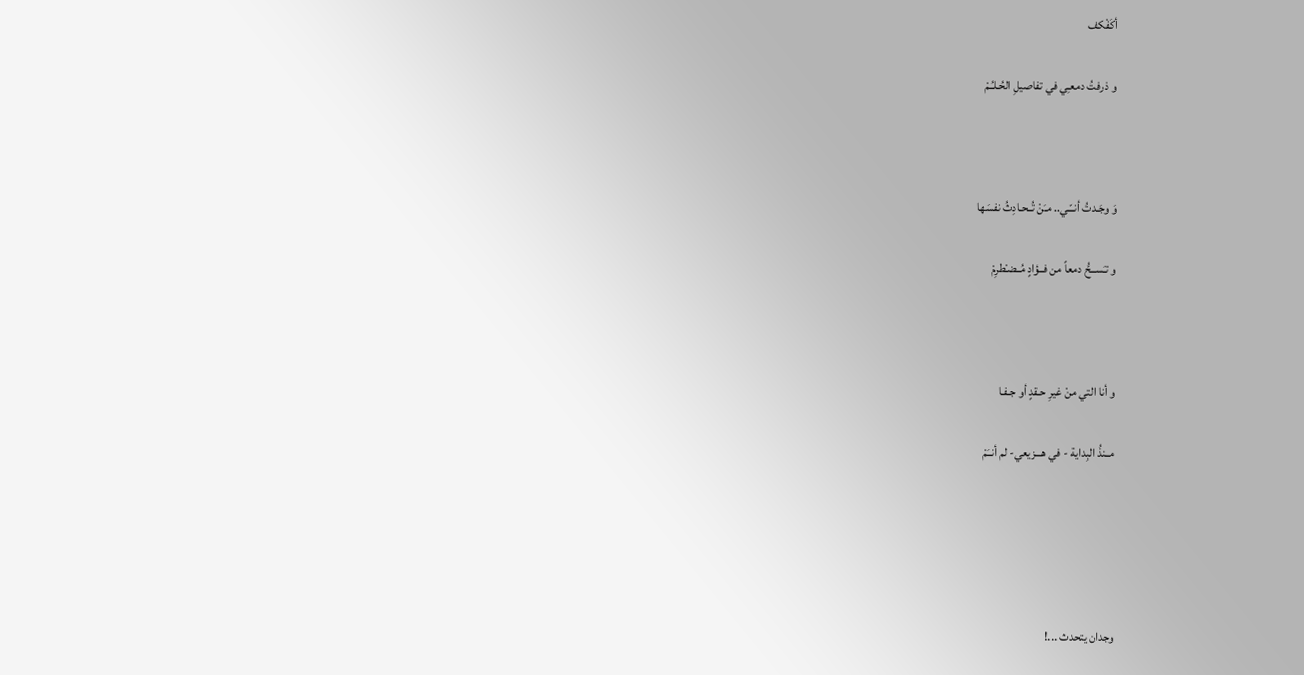أكَفْكف

و ذرفتُ دمعـِي في تفاصيلِ الحُـلـُـمْ



وَ وجَـدتُ أنــّـي.. مـَنْ تُــحـادِثُ نفسَها

و تـَســحُّ دمعاً من فــؤادٍ مُــضـْطرِمْ



و أنا التي منْ غيرِ حـقدٍ أو جـفـا

مــنذُ البِداية - في هـــزيعي- لم أنــَمْ





وجدان يتحدث ...!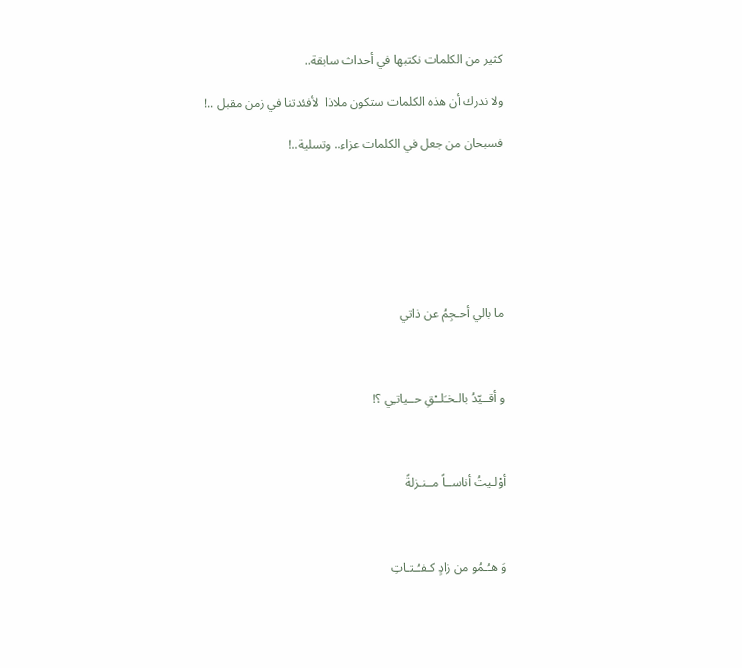كثير من الكلمات نكتبها في أحداث سابقة..

ولا ندرك أن هذه الكلمات ستكون ملاذا  لأفئدتنا في زمن مقبل ..!

فسبحان من جعل في الكلمات عزاء.. وتسلية..!







ما بالي أحـجِمُ عن ذاتي



و أقــيّدُ بالـخـَلــْقِ حــياتـِي ؟!



أوْلـيتُ أناســاً مــنـزلةً



وَ هـُـمُو من زادٍ كـفـُـتـاتِ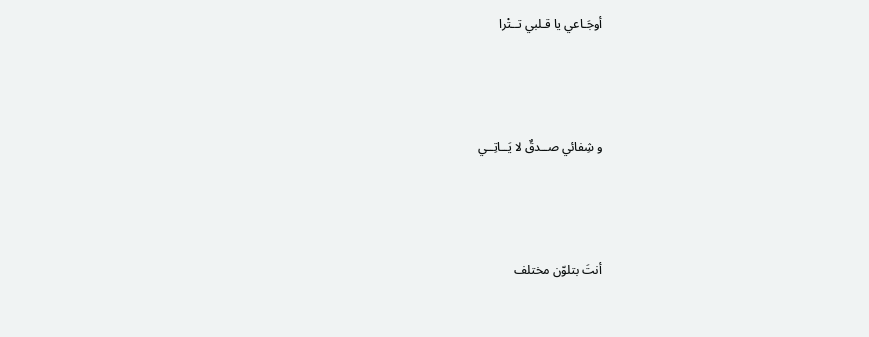أوجَـاعي يا قـلبي تــتْرا



و شِفائي صــدقٌ لا يَــاتِــي



أنتَ بتلوّن مختلف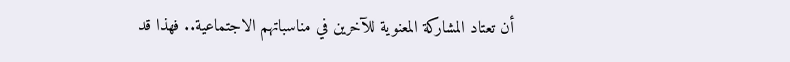أن تعتاد المشاركة المعنوية للآخرين في مناسباتهم الاجتماعية.. فهذا قد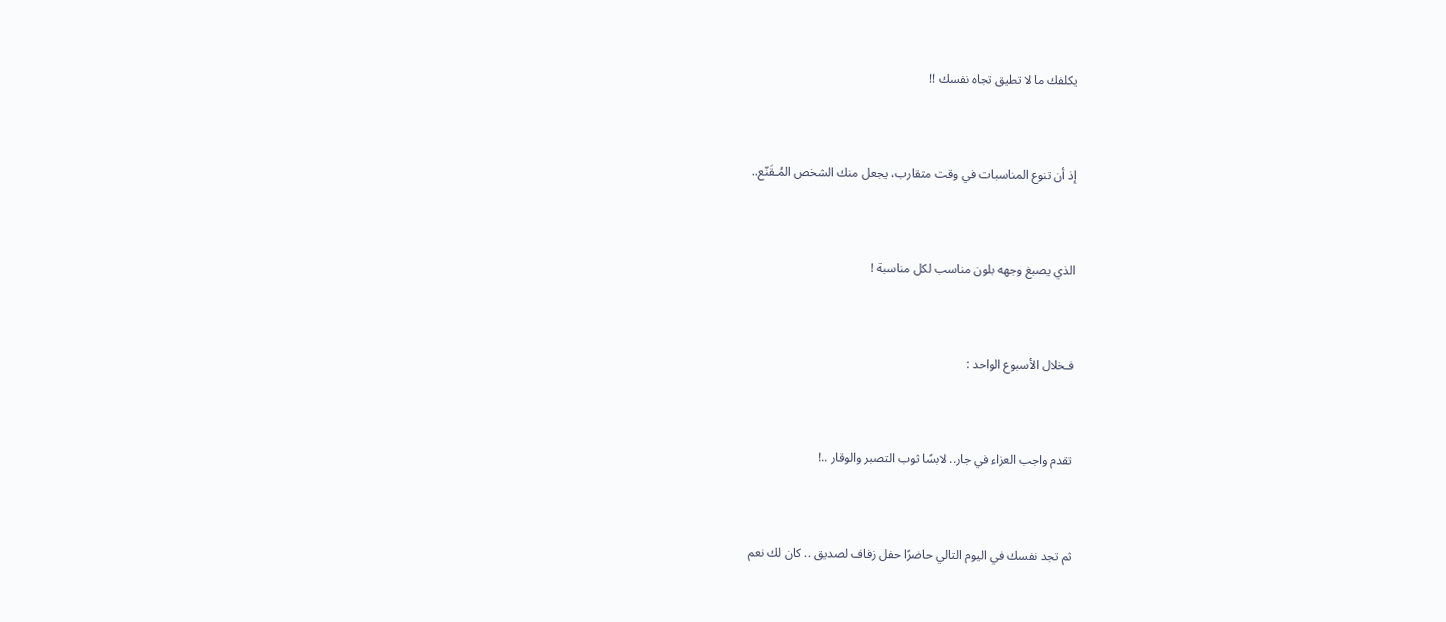يكلفك ما لا تطيق تجاه نفسك !!



إذ أن تنوع المناسبات في وقت متقارب، يجعل منك الشخص المُـقَنّع..



الذي يصبغ وجهه بلون مناسب لكل مناسبة !



فـخلال الأسبوع الواحد :



تقدم واجب العزاء في جار.. لابسًا ثوب التصبر والوقار ..!



ثم تجد نفسك في اليوم التالي حاضرًا حفل زفاف لصديق .. كان لك نعم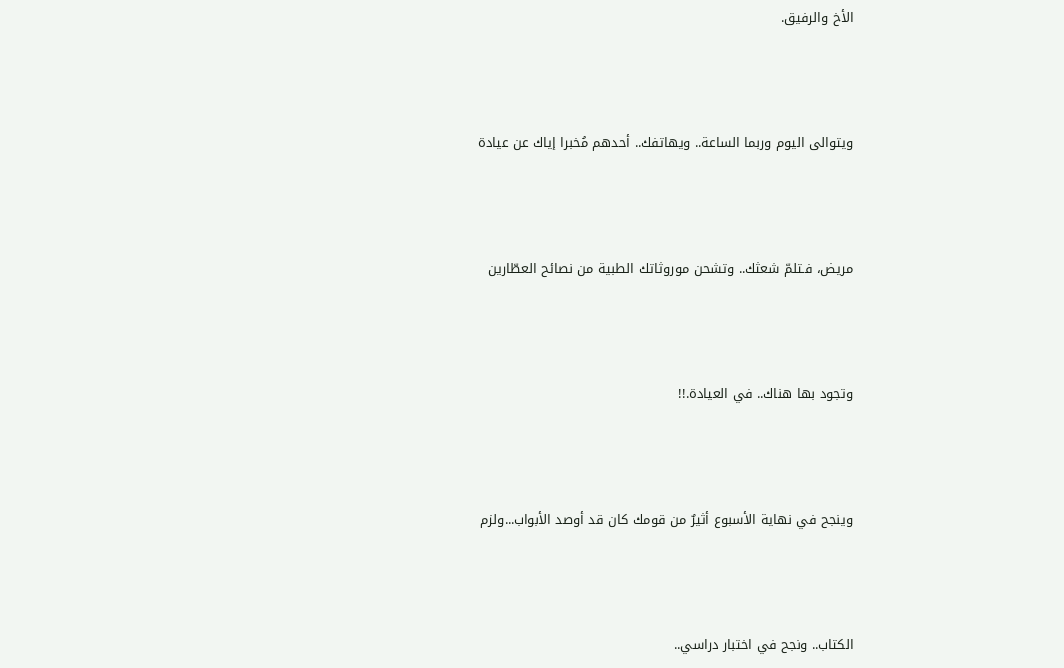الأخ والرفيق.



ويتوالى اليوم وربما الساعة.. ويهاتفك.. أحدهم مُخبرا إياك عن عيادة



مريض، فـتلمّ شعثك.. وتشحن موروثاتك الطبية من نصائح العطّارين



وتجود بها هناك.. في العيادة.!!



وينجح في نهاية الأسبوع أثيرٌ من قومك كان قد أوصد الأبواب...ولزم



الكتاب.. ونجح في اختبار دراسي..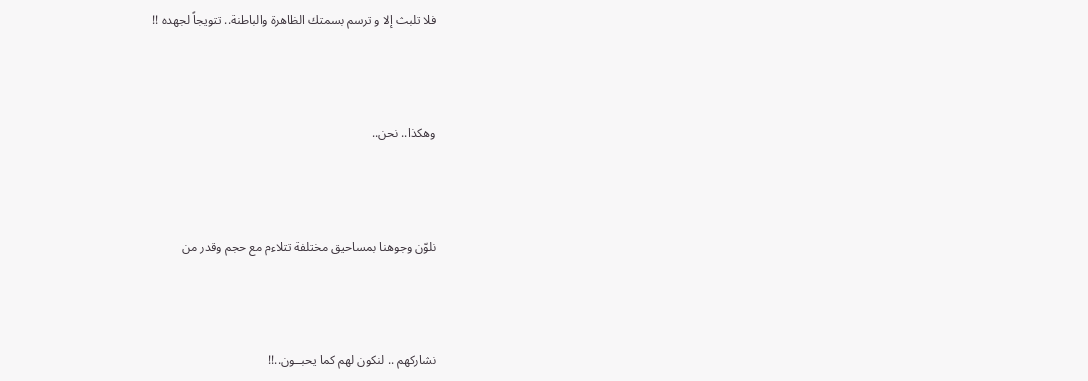فلا تلبث إلا و ترسم بسمتك الظاهرة والباطنة.. تتويجاً لجهده !!



وهكذا.. نحن..



نلوّن وجوهنا بمساحيق مختلفة تتلاءم مع حجم وقدر من



نشاركهم .. لنكون لهم كما يحبــون..!!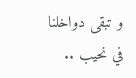و تبقى دواخلنا في نحيب ..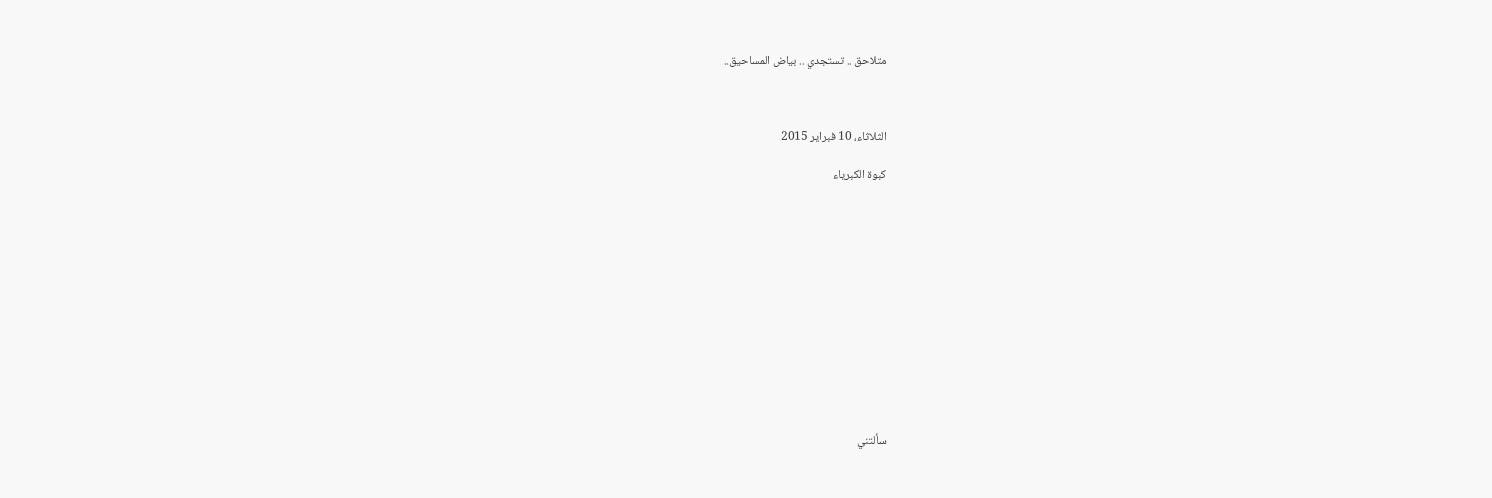متلاحق .. تستجدي .. بياض المساحيق..



الثلاثاء، 10 فبراير 2015

كبوة الكبرياء













سألتني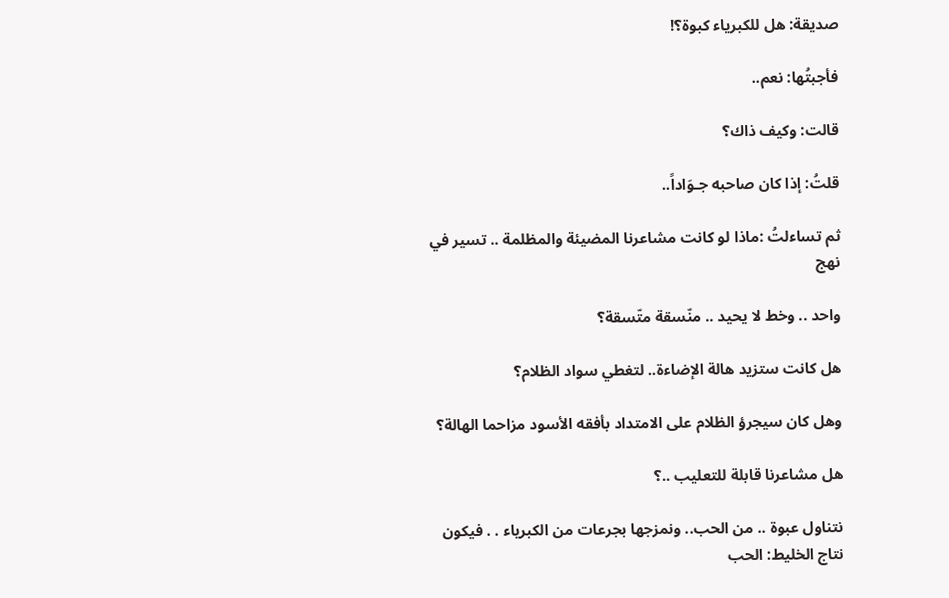صديقة: هل للكبرياء كبوة؟!

فأجبتُها: نعم..

قالت: وكيف ذاك؟

قلتُ: إذا كان صاحبه جـوَاداً..

ثم تساءلتُ :ماذا لو كانت مشاعرنا المضيئة والمظلمة .. تسير في نهج

واحد .. وخط لا يحيد .. منّسقة متّسقة؟

هل كانت ستزيد هالة الإضاءة.. لتغطي سواد الظلام؟

وهل كان سيجرؤ الظلام على الامتداد بأفقه الأسود مزاحما الهالة؟

هل مشاعرنا قابلة للتعليب ..؟

نتناول عبوة .. من الحب.. ونمزجها بجرعات من الكبرياء . . فيكون نتاج الخليط: الحب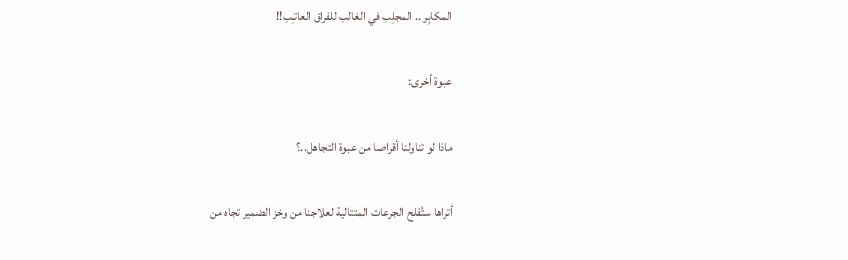المكابِر .. المجلِب في الغالب للفراق العاتـِب!!

عبوة أخرى:

ماذا لو تناولنا أقراصا من عبوة التجاهل..؟

أتراها ستُفلح الجرعات المتتالية لعلاجنا من وخز الضمير تجاه من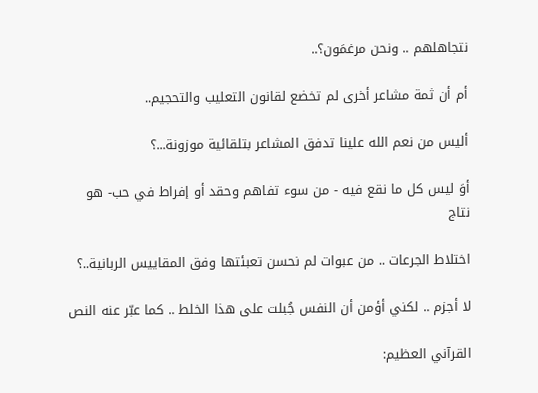نتجاهلهم .. ونحن مرغمَون؟..

أم أن ثمة مشاعر أخرى لم تخضع لقانون التعليب والتحجيم..

أليس من نعم الله علينا تدفق المشاعر بتلقائية موزونة...؟

أوَ ليس كل ما نقع فيه - من سوء تفاهم وحقد أو إفراط في حب- هو نتاج

اختلاط الجرعات .. من عبوات لم نحسن تعبئتها وفق المقاييس الربانية..؟

لا أجزم .. لكني أؤمن أن النفس جُبلت على هذا الخلط .. كما عبّر عنه النص

القرآني العظيم: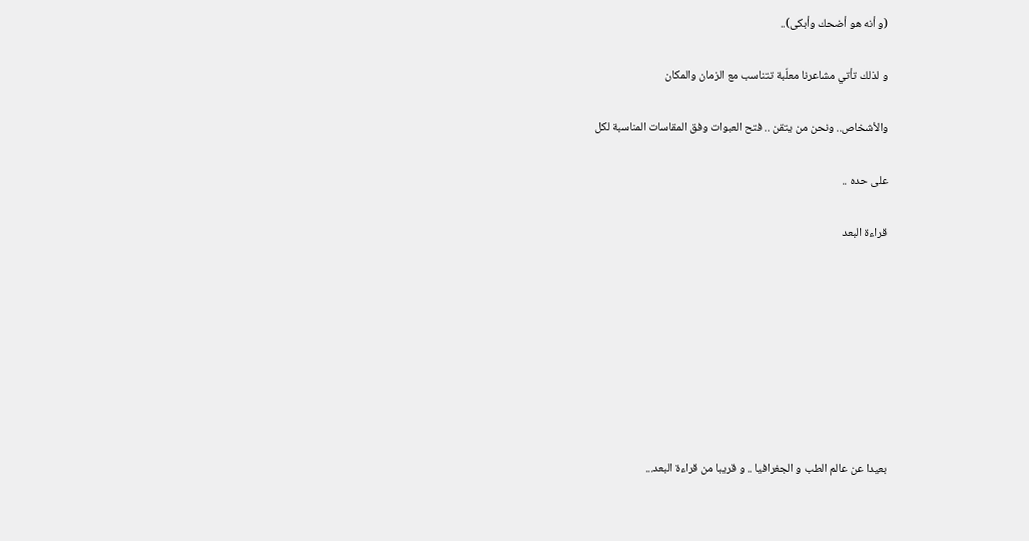(و أنه هو أضحك وأبكى)..

و لذلك تأتي مشاعرنا معلّبة تتناسب مع الزمان والمكان

والأشخاص.. ونحن من يتقن .. فتح العبوات وفق المقاسات المناسبة لكل

على حده ..

قراءة البعد








بعيدا عن عالم الطب و الجغرافيا .. و قريبا من قراءة البعد...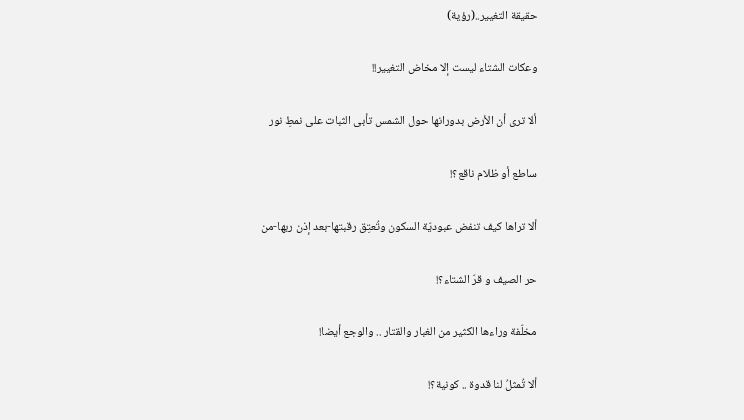حقيقة التغيير..(رؤية)

وعكات الشتاء ليست إلا مخاض التغيير!!

ألا ترى أن الأرض بدورانها حول الشمس تأبى الثبات على نمطِ نور

ساطع أو ظلام ناقع؟!

ألا تراها كيف تنفض عبوديّة السكون وتُعتِق رقبتها-بعد إذن ربها-من

حر الصيف و قرّ الشتاء؟!

مخلّفة وراءها الكثير من الغبار والقتار .. والوجع أيضا!

ألا تُمثلُ لنا قدوة .. كونية؟!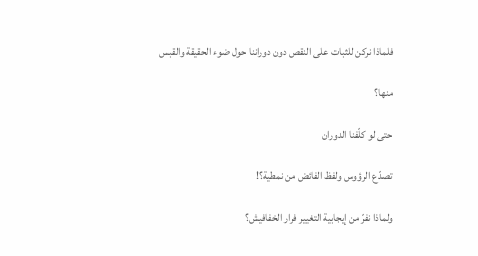فلماذا نركن للثبات على النقص دون دوراننا حول ضوء الحقيقة والقبس

منها؟

حتى لو كلّفنا الدوران

تصدّع الرؤوس ولفظ الفائض من نمطية؟!

ولماذا نفرّ من إيجابية التغيير فرار الخفافيش؟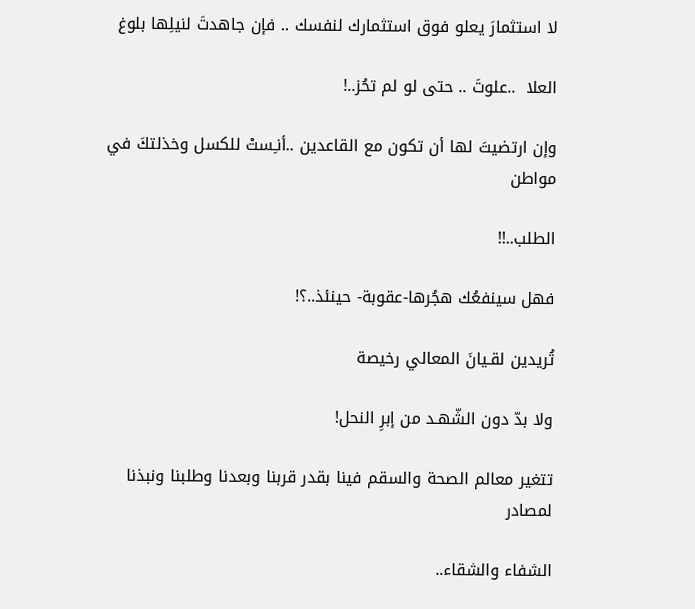لا استثمارَ يعلو فوق استثمارك لنفسك .. فإن جاهدتَ لنيلِها بلوغ

العلا  ..علوتَ .. حتى لو لم تحُز..!

وإن ارتضيتَ لها أن تكون مع القاعدين ..أنـِستْ للكسل وخذلتكَ في مواطن

الطلب..!!

فهل سينفعُك هجُرها-عقوبة- حينئذ..؟!

تُريدين لقـيانَ المعالي رخيصة

ولا بدّ دون الشّهـد من إبرِ النحل!

تتغير معالم الصحة والسقم فينا بقدر قربنا وبعدنا وطلبنا ونبذنا لمصادر

الشفاء والشقاء..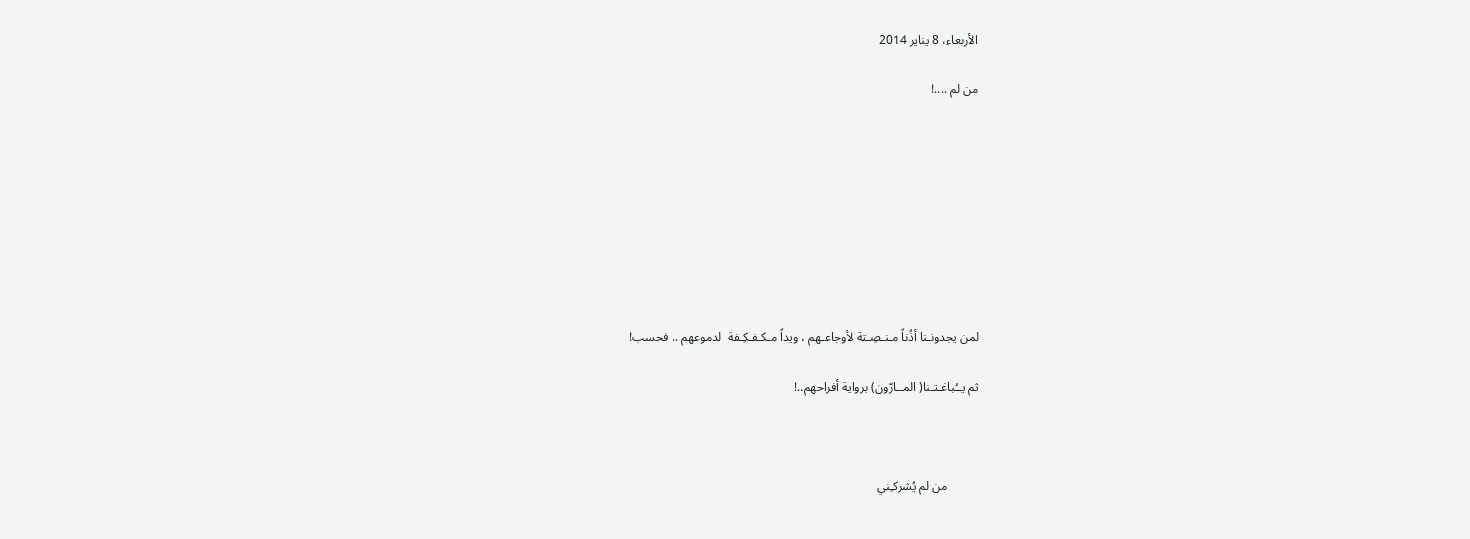الأربعاء، 8 يناير 2014

من لم ....!









لمن يجدونـنا أذُناً مـنـصِـتة لأوجاعـهم ، ويداً مـكـفـكِـفة  لدموعهم .. فحسب!

ثم يــُباغـتـنا( المــارّون) برواية أفراحهم..!



          من لم يُشركـِني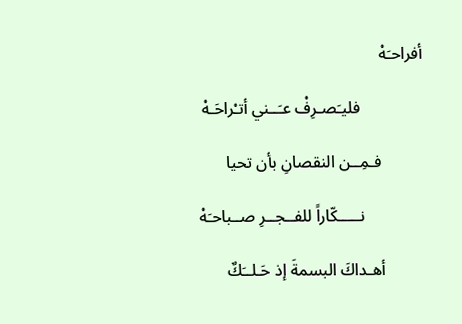أفراحـَهْ

               فليـَصـرِفْ عـَــني أتـْراحَـهْ

          فـمِــن النقصانِ بأن تحيا

              نـــــكّاراً للفــجــرِ صــباحـَهْ

         أهـداكَ البسمةَ إذ حَـلــَكٌ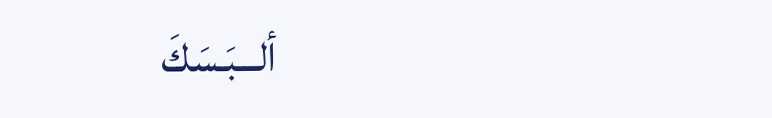ألـــبَـسَكَ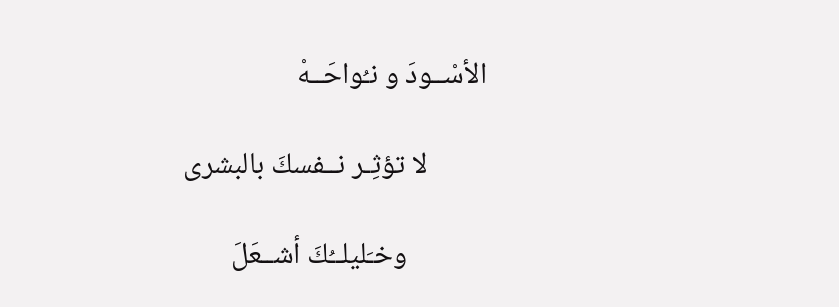الأسْــودَ و نـُواحَــهْ

         لا تؤثِـر نــفسكَ بالبشرى

            وخـَليلــُكَ أشــعَلَ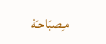مـِصبَاحـَهْ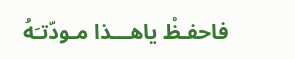فاحفـظْ ياهـــذا مـودّتـَهُ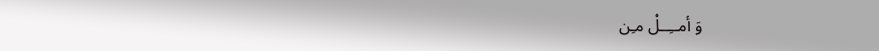وَ أمــِــلْ مـِن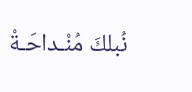نُبلكَ مُنْـداحَـةْ